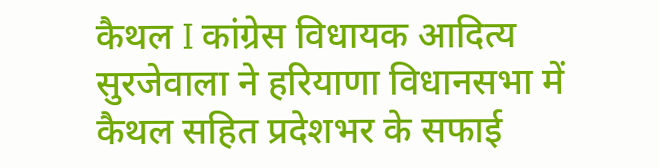कैथल I कांग्रेस विधायक आदित्य सुरजेवाला ने हरियाणा विधानसभा में कैथल सहित प्रदेशभर के सफाई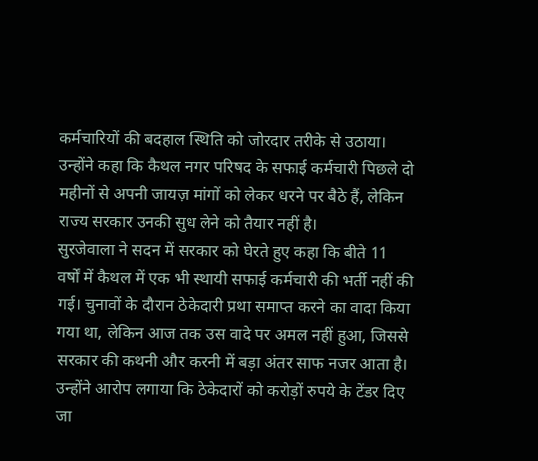कर्मचारियों की बदहाल स्थिति को जोरदार तरीके से उठाया। उन्होंने कहा कि कैथल नगर परिषद के सफाई कर्मचारी पिछले दो महीनों से अपनी जायज़ मांगों को लेकर धरने पर बैठे हैं, लेकिन राज्य सरकार उनकी सुध लेने को तैयार नहीं है।
सुरजेवाला ने सदन में सरकार को घेरते हुए कहा कि बीते 11 वर्षों में कैथल में एक भी स्थायी सफाई कर्मचारी की भर्ती नहीं की गई। चुनावों के दौरान ठेकेदारी प्रथा समाप्त करने का वादा किया गया था, लेकिन आज तक उस वादे पर अमल नहीं हुआ, जिससे सरकार की कथनी और करनी में बड़ा अंतर साफ नजर आता है।
उन्होंने आरोप लगाया कि ठेकेदारों को करोड़ों रुपये के टेंडर दिए जा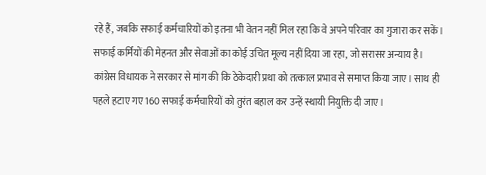रहे हैं, जबकि सफाई कर्मचारियों को इतना भी वेतन नहीं मिल रहा कि वे अपने परिवार का गुजारा कर सकें। सफाई कर्मियों की मेहनत और सेवाओं का कोई उचित मूल्य नहीं दिया जा रहा, जो सरासर अन्याय है।
कांग्रेस विधायक ने सरकार से मांग की कि ठेकेदारी प्रथा को तत्काल प्रभाव से समाप्त किया जाए। साथ ही पहले हटाए गए 160 सफाई कर्मचारियों को तुरंत बहाल कर उन्हें स्थायी नियुक्ति दी जाए।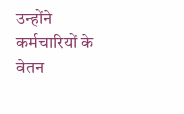उन्होंने कर्मचारियों के वेतन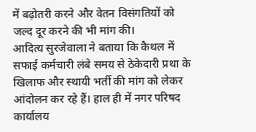में बढ़ोतरी करने और वेतन विसंगतियों को जल्द दूर करने की भी मांग की।
आदित्य सुरजेवाला ने बताया कि कैथल में सफाई कर्मचारी लंबे समय से ठेकेदारी प्रथा के खिलाफ और स्थायी भर्ती की मांग को लेकर आंदोलन कर रहे हैं। हाल ही में नगर परिषद कार्यालय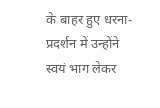के बाहर हुए धरना-प्रदर्शन में उन्होंने स्वयं भाग लेकर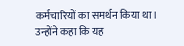कर्मचारियों का समर्थन किया था।
उन्होंने कहा कि यह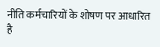नीति कर्मचारियों के शोषण पर आधारित है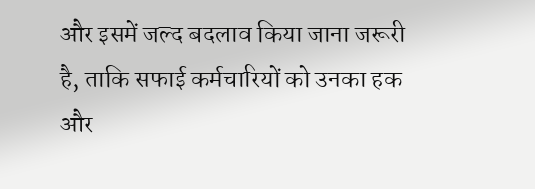और इसमें जल्द बदलाव किया जाना जरूरी है, ताकि सफाई कर्मचारियों को उनका हक और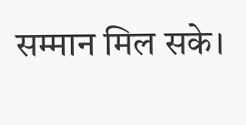सम्मान मिल सके।